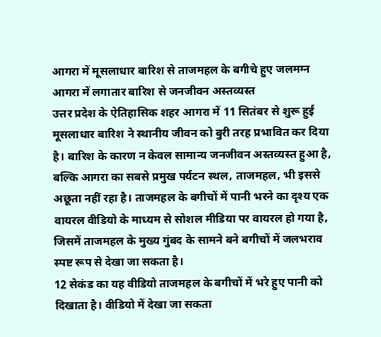आगरा में मूसलाधार बारिश से ताजमहल के बगीचे हुए जलमग्न
आगरा में लगातार बारिश से जनजीवन अस्तव्यस्त
उत्तर प्रदेश के ऐतिहासिक शहर आगरा में 11 सितंबर से शुरू हुई मूसलाधार बारिश ने स्थानीय जीवन को बुरी तरह प्रभावित कर दिया है। बारिश के कारण न केवल सामान्य जनजीवन अस्तव्यस्त हुआ है, बल्कि आगरा का सबसे प्रमुख पर्यटन स्थल, ताजमहल, भी इससे अछूता नहीं रहा है। ताजमहल के बगीचों में पानी भरने का दृश्य एक वायरल वीडियो के माध्यम से सोशल मीडिया पर वायरल हो गया है, जिसमें ताजमहल के मुख्य गुंबद के सामने बने बगीचों में जलभराव स्पष्ट रूप से देखा जा सकता है।
12 सेकंड का यह वीडियो ताजमहल के बगीचों में भरे हुए पानी को दिखाता है। वीडियो में देखा जा सकता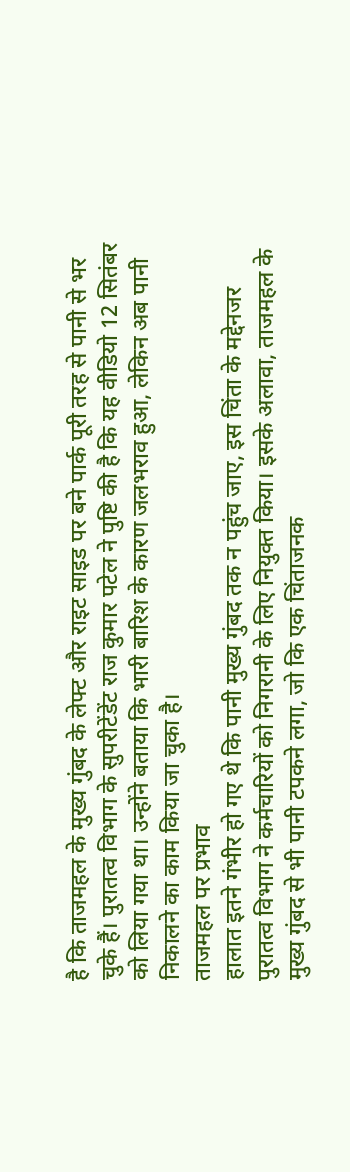है कि ताजमहल के मुख्य गुंबद के लेफ्ट और राइट साइड पर बने पार्क पूरी तरह से पानी से भर चुके हैं। पुरातत्व विभाग के सुपरीटेंडेंट राज कुमार पटेल ने पुष्टि की है कि यह वीडियो 12 सितंबर को लिया गया था। उन्होंने बताया कि भारी बारिश के कारण जलभराव हुआ, लेकिन अब पानी निकालने का काम किया जा चुका है।
ताजमहल पर प्रभाव
हालात इतने गंभीर हो गए थे कि पानी मुख्य गुंबद तक न पहुंच जाए, इस चिंता के मद्देनजर पुरातत्व विभाग ने कर्मचारियों को निगरानी के लिए नियुक्त किया। इसके अलावा, ताजमहल के मुख्य गुंबद से भी पानी टपकने लगा, जो कि एक चिंताजनक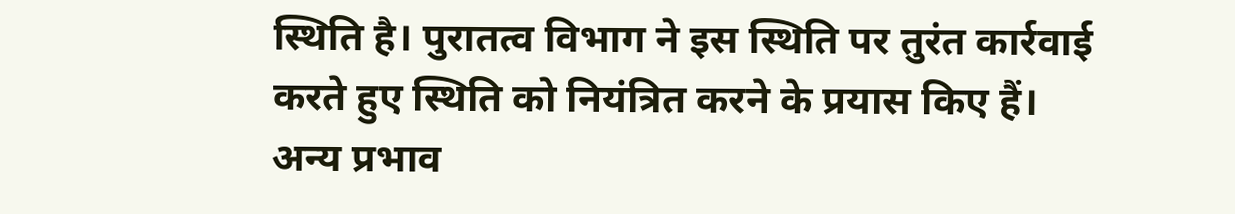स्थिति है। पुरातत्व विभाग ने इस स्थिति पर तुरंत कार्रवाई करते हुए स्थिति को नियंत्रित करने के प्रयास किए हैं।
अन्य प्रभाव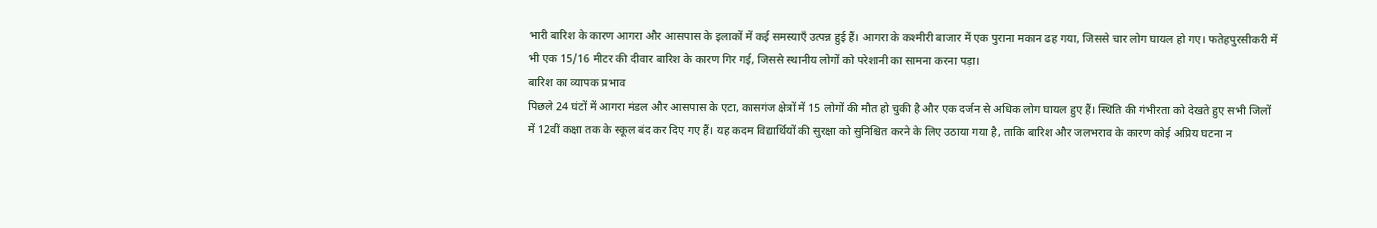भारी बारिश के कारण आगरा और आसपास के इलाकों में कई समस्याएँ उत्पन्न हुई हैं। आगरा के कश्मीरी बाजार में एक पुराना मकान ढह गया, जिससे चार लोग घायल हो गए। फतेहपुरसीकरी में भी एक 15/16 मीटर की दीवार बारिश के कारण गिर गई, जिससे स्थानीय लोगों को परेशानी का सामना करना पड़ा।
बारिश का व्यापक प्रभाव
पिछले 24 घंटों में आगरा मंडल और आसपास के एटा, कासगंज क्षेत्रों में 15 लोगों की मौत हो चुकी है और एक दर्जन से अधिक लोग घायल हुए हैं। स्थिति की गंभीरता को देखते हुए सभी जिलों में 12वीं कक्षा तक के स्कूल बंद कर दिए गए हैं। यह कदम विद्यार्थियों की सुरक्षा को सुनिश्चित करने के लिए उठाया गया है, ताकि बारिश और जलभराव के कारण कोई अप्रिय घटना न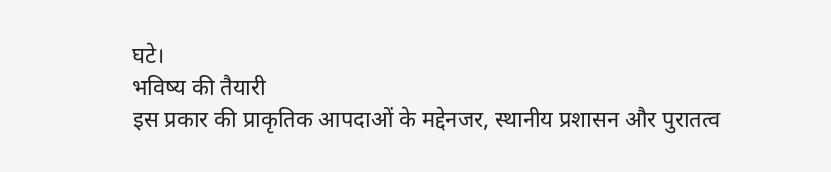घटे।
भविष्य की तैयारी
इस प्रकार की प्राकृतिक आपदाओं के मद्देनजर, स्थानीय प्रशासन और पुरातत्व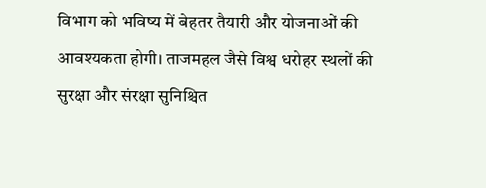विभाग को भविष्य में बेहतर तैयारी और योजनाओं की आवश्यकता होगी। ताजमहल जैसे विश्व धरोहर स्थलों की सुरक्षा और संरक्षा सुनिश्चित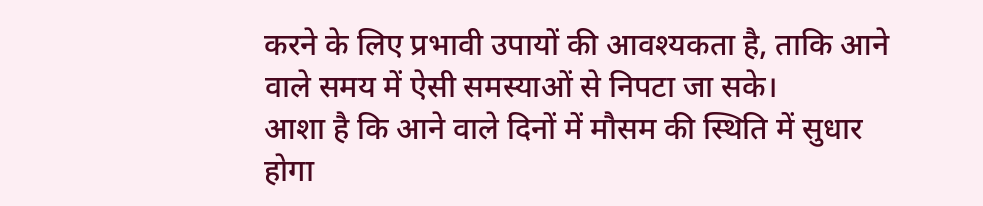करने के लिए प्रभावी उपायों की आवश्यकता है, ताकि आने वाले समय में ऐसी समस्याओं से निपटा जा सके।
आशा है कि आने वाले दिनों में मौसम की स्थिति में सुधार होगा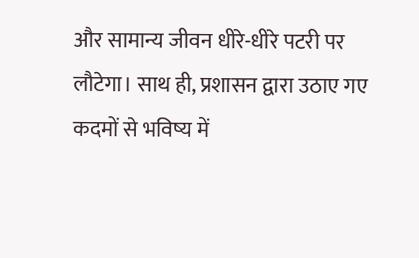और सामान्य जीवन धीरे-धीरे पटरी पर लौटेगा। साथ ही, प्रशासन द्वारा उठाए गए कदमों से भविष्य में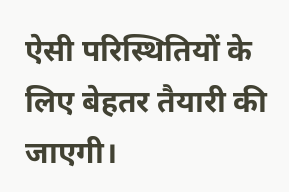ऐसी परिस्थितियों के लिए बेहतर तैयारी की जाएगी।